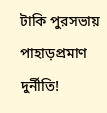টাকি পুরসভায় পাহাড়প্রমাণ দুর্নীতি!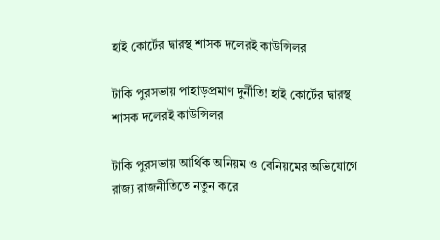হাই কোর্টের দ্বারস্থ শাসক দলেরই কাউন্সিলর

টাকি পুরসভায় পাহাড়প্রমাণ দুর্নীতি! হাই কোর্টের দ্বারস্থ শাসক দলেরই কাউন্সিলর

টাকি পুরসভায় আর্থিক অনিয়ম ও বেনিয়মের অভিযোগে রাজ্য রাজনীতিতে নতুন করে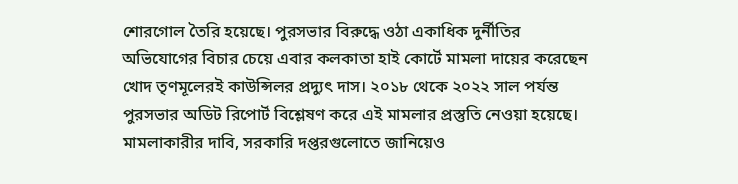শোরগোল তৈরি হয়েছে। পুরসভার বিরুদ্ধে ওঠা একাধিক দুর্নীতির অভিযোগের বিচার চেয়ে এবার কলকাতা হাই কোর্টে মামলা দায়ের করেছেন খোদ তৃণমূলেরই কাউন্সিলর প্রদ্যুৎ দাস। ২০১৮ থেকে ২০২২ সাল পর্যন্ত পুরসভার অডিট রিপোর্ট বিশ্লেষণ করে এই মামলার প্রস্তুতি নেওয়া হয়েছে। মামলাকারীর দাবি, সরকারি দপ্তরগুলোতে জানিয়েও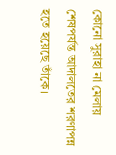কোনো সুরাহা না মেলায় শেষপর্যন্ত আদালতের শরণাপন্ন হতে হয়েছে তাঁকে।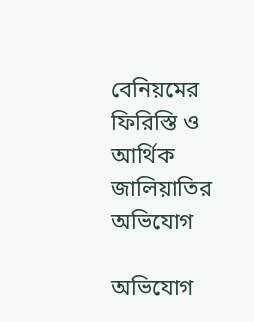বেনিয়মের ফিরিস্তি ও আর্থিক জালিয়াতির অভিযোগ

অভিযোগ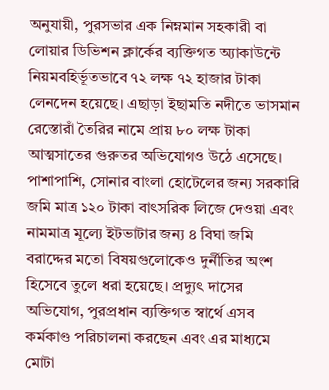অনুযায়ী, পুরসভার এক নিম্নমান সহকারী বা লোয়ার ডিভিশন ক্লার্কের ব্যক্তিগত অ্যাকাউন্টে নিয়মবহির্ভূতভাবে ৭২ লক্ষ ৭২ হাজার টাকা লেনদেন হয়েছে। এছাড়া ইছামতি নদীতে ভাসমান রেস্তোরাঁ তৈরির নামে প্রায় ৮০ লক্ষ টাকা আত্মসাতের গুরুতর অভিযোগও উঠে এসেছে। পাশাপাশি, সোনার বাংলা হোটেলের জন্য সরকারি জমি মাত্র ১২০ টাকা বাৎসরিক লিজে দেওয়া এবং নামমাত্র মূল্যে ইটভাটার জন্য ৪ বিঘা জমি বরাদ্দের মতো বিষয়গুলোকেও দুর্নীতির অংশ হিসেবে তুলে ধরা হয়েছে। প্রদ্যুৎ দাসের অভিযোগ, পুরপ্রধান ব্যক্তিগত স্বার্থে এসব কর্মকাণ্ড পরিচালনা করছেন এবং এর মাধ্যমে মোটা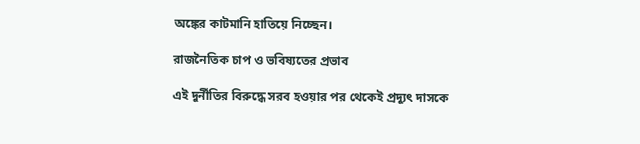অঙ্কের কাটমানি হাতিয়ে নিচ্ছেন।

রাজনৈতিক চাপ ও ভবিষ্যতের প্রভাব

এই দুর্নীতির বিরুদ্ধে সরব হওয়ার পর থেকেই প্রদ্যুৎ দাসকে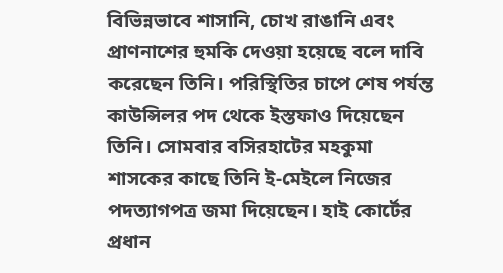বিভিন্নভাবে শাসানি, চোখ রাঙানি এবং প্রাণনাশের হুমকি দেওয়া হয়েছে বলে দাবি করেছেন তিনি। পরিস্থিতির চাপে শেষ পর্যন্ত কাউন্সিলর পদ থেকে ইস্তফাও দিয়েছেন তিনি। সোমবার বসিরহাটের মহকুমা শাসকের কাছে তিনি ই-মেইলে নিজের পদত্যাগপত্র জমা দিয়েছেন। হাই কোর্টের প্রধান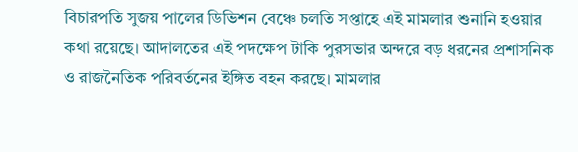বিচারপতি সুজয় পালের ডিভিশন বেঞ্চে চলতি সপ্তাহে এই মামলার শুনানি হওয়ার কথা রয়েছে। আদালতের এই পদক্ষেপ টাকি পুরসভার অন্দরে বড় ধরনের প্রশাসনিক ও রাজনৈতিক পরিবর্তনের ইঙ্গিত বহন করছে। মামলার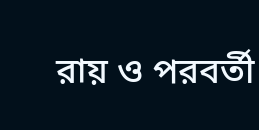রায় ও পরবর্তী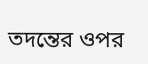তদন্তের ওপর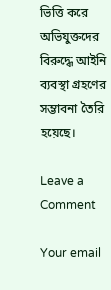ভিত্তি করে অভিযুক্তদের বিরুদ্ধে আইনি ব্যবস্থা গ্রহণের সম্ভাবনা তৈরি হয়েছে।

Leave a Comment

Your email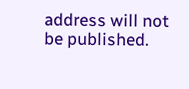address will not be published.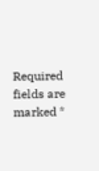Required fields are marked *